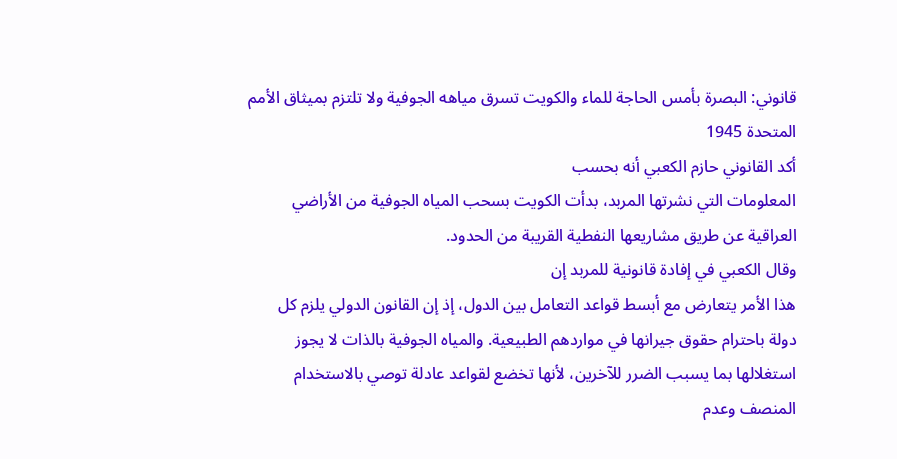قانوني: البصرة بأمس الحاجة للماء والكويت تسرق مياهه الجوفية ولا تلتزم بميثاق الأمم المتحدة 1945
أكد القانوني حازم الكعبي أنه بحسب
المعلومات التي نشرتها المربد، بدأت الكويت بسحب المياه الجوفية من الأراضي
العراقية عن طريق مشاريعها النفطية القريبة من الحدود.
وقال الكعبي في إفادة قانونية للمربد إن
هذا الأمر يتعارض مع أبسط قواعد التعامل بين الدول، إذ إن القانون الدولي يلزم كل
دولة باحترام حقوق جيرانها في مواردهم الطبيعية. والمياه الجوفية بالذات لا يجوز
استغلالها بما يسبب الضرر للآخرين، لأنها تخضع لقواعد عادلة توصي بالاستخدام
المنصف وعدم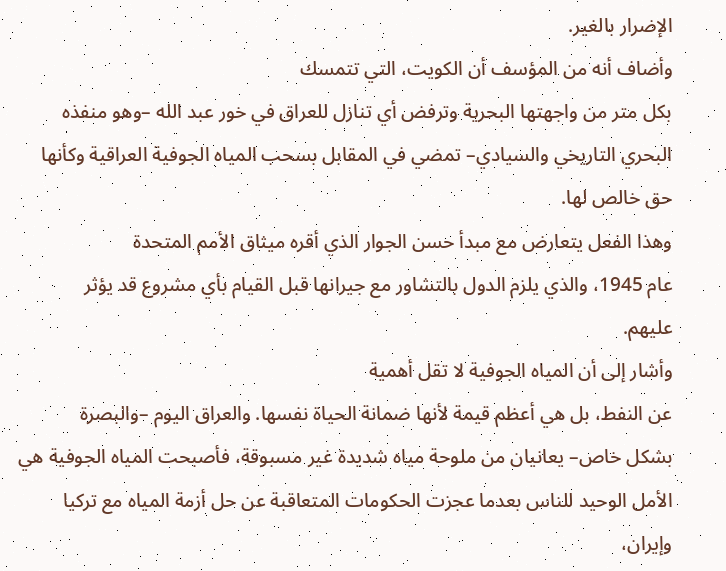الإضرار بالغير.
وأضاف أنه من المؤسف أن الكويت، التي تتمسك
بكل متر من واجهتها البحرية وترفض أي تنازل للعراق في خور عبد الله –وهو منفذه
البحري التاريخي والسيادي– تمضي في المقابل بسحب المياه الجوفية العراقية وكأنها
حق خالص لها.
وهذا الفعل يتعارض مع مبدأ حسن الجوار الذي أقره ميثاق الأمم المتحدة
عام 1945، والذي يلزم الدول بالتشاور مع جيرانها قبل القيام بأي مشروع قد يؤثر
عليهم.
وأشار إلى أن المياه الجوفية لا تقل أهمية
عن النفط، بل هي أعظم قيمة لأنها ضمانة الحياة نفسها. والعراق اليوم –والبصرة
بشكل خاص– يعانيان من ملوحة مياه شديدة غير مسبوقة، فأصبحت المياه الجوفية هي
الأمل الوحيد للناس بعدما عجزت الحكومات المتعاقبة عن حل أزمة المياه مع تركيا
وإيران،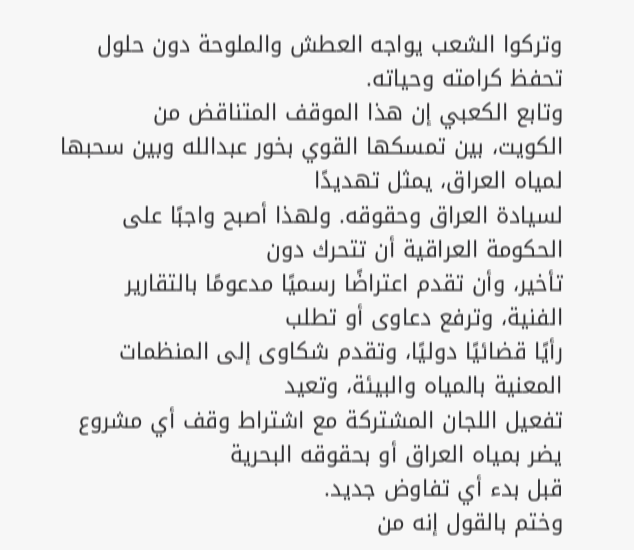وتركوا الشعب يواجه العطش والملوحة دون حلول تحفظ كرامته وحياته.
وتابع الكعبي إن هذا الموقف المتناقض من
الكويت، بين تمسكها القوي بخور عبدالله وبين سحبها لمياه العراق، يمثل تهديدًا
لسيادة العراق وحقوقه. ولهذا أصبح واجبًا على الحكومة العراقية أن تتحرك دون
تأخير، وأن تقدم اعتراضًا رسميًا مدعومًا بالتقارير الفنية، وترفع دعاوى أو تطلب
رأيًا قضائيًا دوليًا، وتقدم شكاوى إلى المنظمات المعنية بالمياه والبيئة، وتعيد
تفعيل اللجان المشتركة مع اشتراط وقف أي مشروع يضر بمياه العراق أو بحقوقه البحرية
قبل بدء أي تفاوض جديد.
وختم بالقول إنه من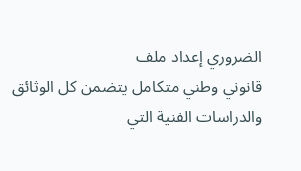الضروري إعداد ملف
قانوني وطني متكامل يتضمن كل الوثائق والدراسات الفنية التي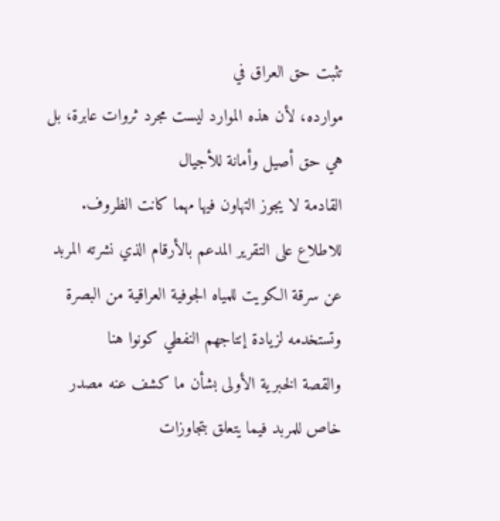تثبت حق العراق في
موارده، لأن هذه الموارد ليست مجرد ثروات عابرة، بل هي حق أصيل وأمانة للأجيال
القادمة لا يجوز التهاون فيها مهما كانت الظروف.
للاطلاع على التقرير المدعم بالأرقام الذي نشرته المربد عن سرقة الكويت للمياه الجوفية العراقية من البصرة وتستخدمه لزيادة إنتاجهم النفطي كونوا هنا
والقصة الخبرية الأولى بشأن ما كشف عنه مصدر خاص للمربد فيما يتعلق بتجاوزات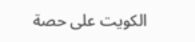الكويت على حصة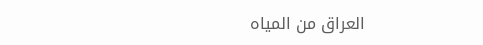العراق من المياه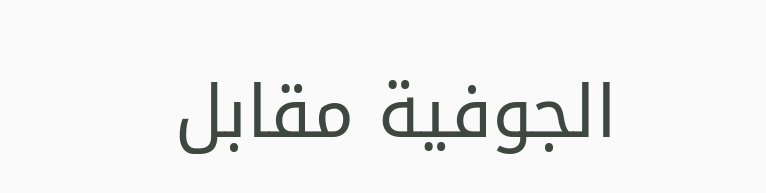الجوفية مقابل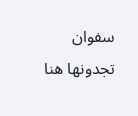سفوان تجدونها هنا